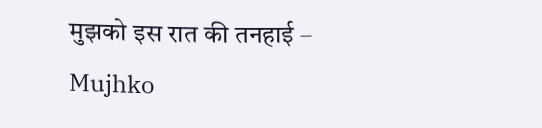मुझको इस रात की तनहाई – Mujhko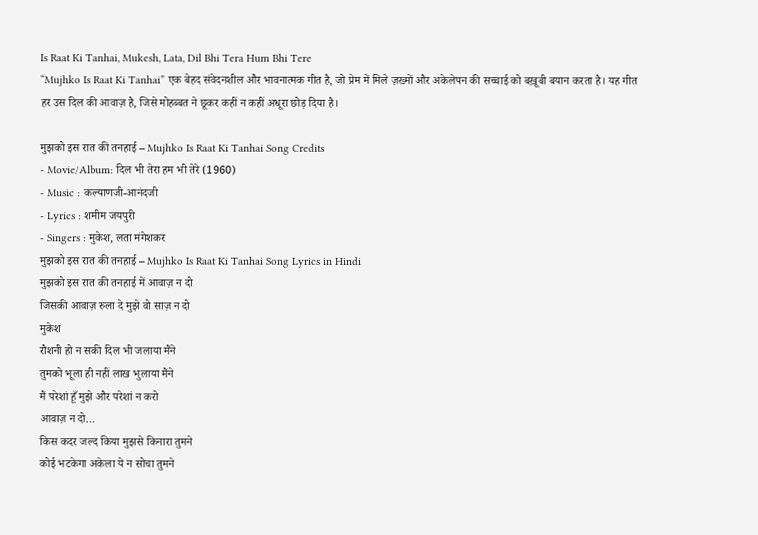Is Raat Ki Tanhai, Mukesh, Lata, Dil Bhi Tera Hum Bhi Tere
“Mujhko Is Raat Ki Tanhai” एक बेहद संवेदनशील और भावनात्मक गीत है, जो प्रेम में मिले ज़ख्मों और अकेलेपन की सच्चाई को बख़ूबी बयान करता है। यह गीत हर उस दिल की आवाज़ है, जिसे मोहब्बत ने छूकर कहीं न कहीं अधूरा छोड़ दिया है।

मुझको इस रात की तनहाई – Mujhko Is Raat Ki Tanhai Song Credits
- Movie/Album: दिल भी तेरा हम भी तेरे (1960)
- Music : कल्याणजी-आनंदजी
- Lyrics : शमीम जयपुरी
- Singers : मुकेश, लता मंगेशकर
मुझको इस रात की तनहाई – Mujhko Is Raat Ki Tanhai Song Lyrics in Hindi
मुझको इस रात की तनहाई में आवाज़ न दो
जिसकी आवाज़ रुला दे मुझे वो साज़ न दो
मुकेश
रौशनी हो न सकी दिल भी जलाया मैंने
तुमको भूला ही नहीं लाख भुलाया मैंने
मैं परेशां हूँ मुझे और परेशां न करो
आवाज़ न दो…
किस कदर जल्द किया मुझसे किनारा तुमने
कोई भटकेगा अकेला ये न सोचा तुमने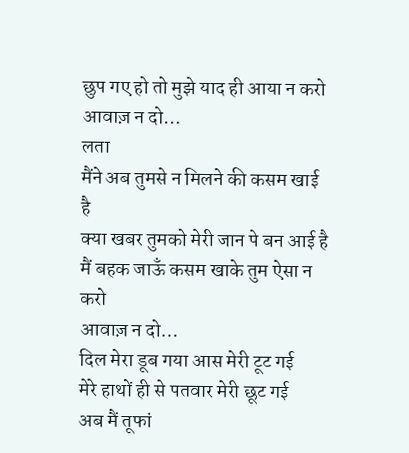छुप गए हो तो मुझे याद ही आया न करो
आवाज़ न दो…
लता
मैंने अब तुमसे न मिलने की कसम खाई है
क्या खबर तुमको मेरी जान पे बन आई है
मैं बहक जाऊँ कसम खाके तुम ऐसा न करो
आवाज़ न दो…
दिल मेरा डूब गया आस मेरी टूट गई
मेरे हाथों ही से पतवार मेरी छूट गई
अब मैं तूफां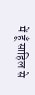में हूँ साहिल से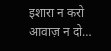इशारा न करो
आवाज़ न दो…